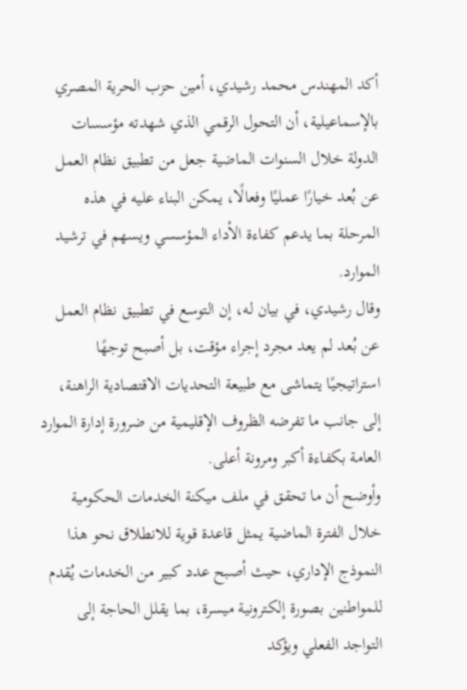أكد المهندس محمد رشيدي، أمين حزب الحرية المصري بالإسماعيلية، أن التحول الرقمي الذي شهدته مؤسسات الدولة خلال السنوات الماضية جعل من تطبيق نظام العمل عن بُعد خيارًا عمليًا وفعالًا، يمكن البناء عليه في هذه المرحلة بما يدعم كفاءة الأداء المؤسسي ويسهم في ترشيد الموارد.
وقال رشيدي، في بيان له، إن التوسع في تطبيق نظام العمل عن بُعد لم يعد مجرد إجراء مؤقت، بل أصبح توجهًا استراتيجيًا يتماشى مع طبيعة التحديات الاقتصادية الراهنة، إلى جانب ما تفرضه الظروف الإقليمية من ضرورة إدارة الموارد العامة بكفاءة أكبر ومرونة أعلى.
وأوضح أن ما تحقق في ملف ميكنة الخدمات الحكومية خلال الفترة الماضية يمثل قاعدة قوية للانطلاق نحو هذا النموذج الإداري، حيث أصبح عدد كبير من الخدمات يُقدم للمواطنين بصورة إلكترونية ميسرة، بما يقلل الحاجة إلى التواجد الفعلي ويؤكد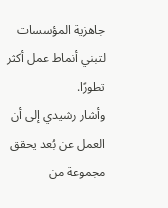جاهزية المؤسسات لتبني أنماط عمل أكثر تطورًا.
وأشار رشيدي إلى أن العمل عن بُعد يحقق مجموعة من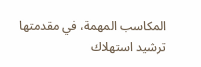المكاسب المهمة، في مقدمتها ترشيد استهلاك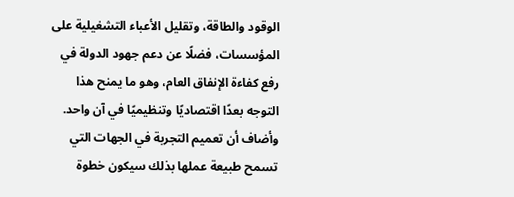الوقود والطاقة، وتقليل الأعباء التشغيلية على المؤسسات، فضلًا عن دعم جهود الدولة في رفع كفاءة الإنفاق العام، وهو ما يمنح هذا التوجه بعدًا اقتصاديًا وتنظيميًا في آن واحد.
وأضاف أن تعميم التجربة في الجهات التي تسمح طبيعة عملها بذلك سيكون خطوة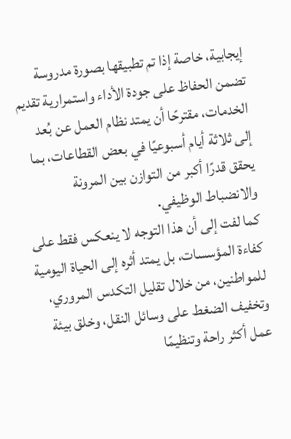إيجابية، خاصة إذا تم تطبيقها بصورة مدروسة تضمن الحفاظ على جودة الأداء واستمرارية تقديم الخدمات، مقترحًا أن يمتد نظام العمل عن بُعد إلى ثلاثة أيام أسبوعيًا في بعض القطاعات، بما يحقق قدرًا أكبر من التوازن بين المرونة والانضباط الوظيفي.
كما لفت إلى أن هذا التوجه لا ينعكس فقط على كفاءة المؤسسات، بل يمتد أثره إلى الحياة اليومية للمواطنين، من خلال تقليل التكدس المروري، وتخفيف الضغط على وسائل النقل، وخلق بيئة عمل أكثر راحة وتنظيمًا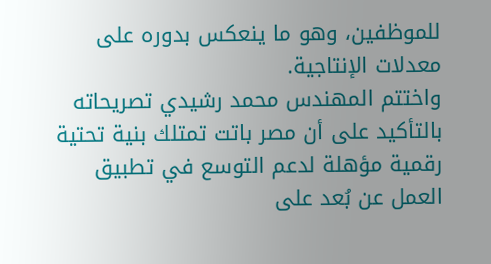للموظفين، وهو ما ينعكس بدوره على معدلات الإنتاجية.
واختتم المهندس محمد رشيدي تصريحاته بالتأكيد على أن مصر باتت تمتلك بنية تحتية رقمية مؤهلة لدعم التوسع في تطبيق العمل عن بُعد على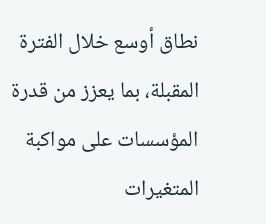نطاق أوسع خلال الفترة المقبلة، بما يعزز من قدرة المؤسسات على مواكبة المتغيرات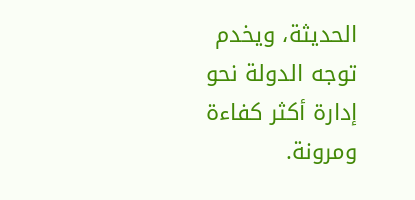الحديثة، ويخدم توجه الدولة نحو إدارة أكثر كفاءة ومرونة.